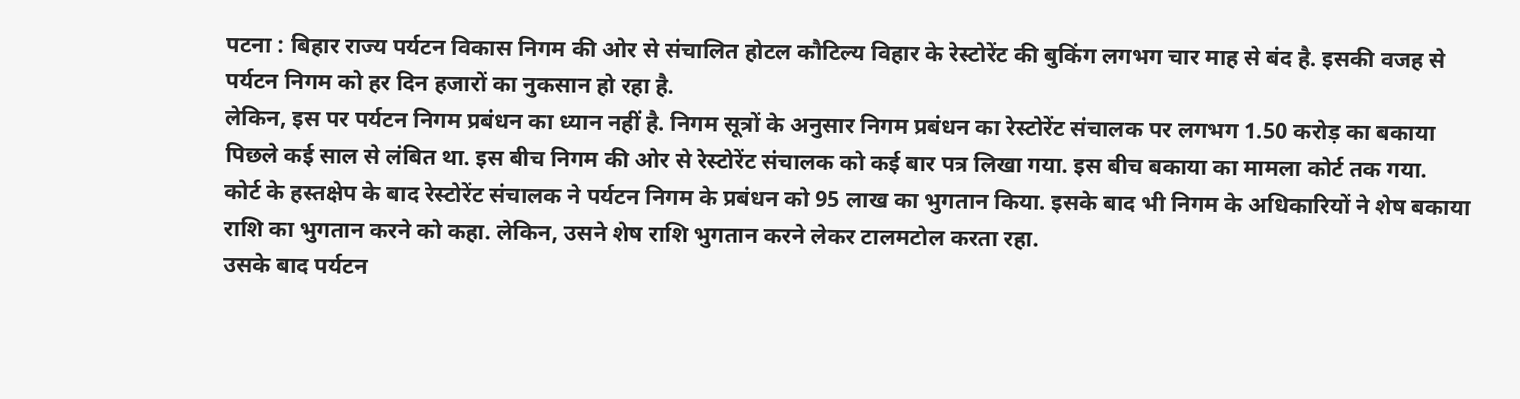पटना : बिहार राज्य पर्यटन विकास निगम की ओर से संचालित होटल कौटिल्य विहार के रेस्टोरेंट की बुकिंग लगभग चार माह से बंद है. इसकी वजह से पर्यटन निगम को हर दिन हजारों का नुकसान हो रहा है.
लेकिन, इस पर पर्यटन निगम प्रबंधन का ध्यान नहीं है. निगम सूत्रों के अनुसार निगम प्रबंधन का रेस्टोरेंट संचालक पर लगभग 1.50 करोड़ का बकाया पिछले कई साल से लंबित था. इस बीच निगम की ओर से रेस्टोरेंट संचालक को कई बार पत्र लिखा गया. इस बीच बकाया का मामला कोर्ट तक गया.
कोर्ट के हस्तक्षेप के बाद रेस्टोरेंट संचालक ने पर्यटन निगम के प्रबंधन को 95 लाख का भुगतान किया. इसके बाद भी निगम के अधिकारियों ने शेष बकाया राशि का भुगतान करने को कहा. लेकिन, उसने शेष राशि भुगतान करने लेकर टालमटोल करता रहा.
उसके बाद पर्यटन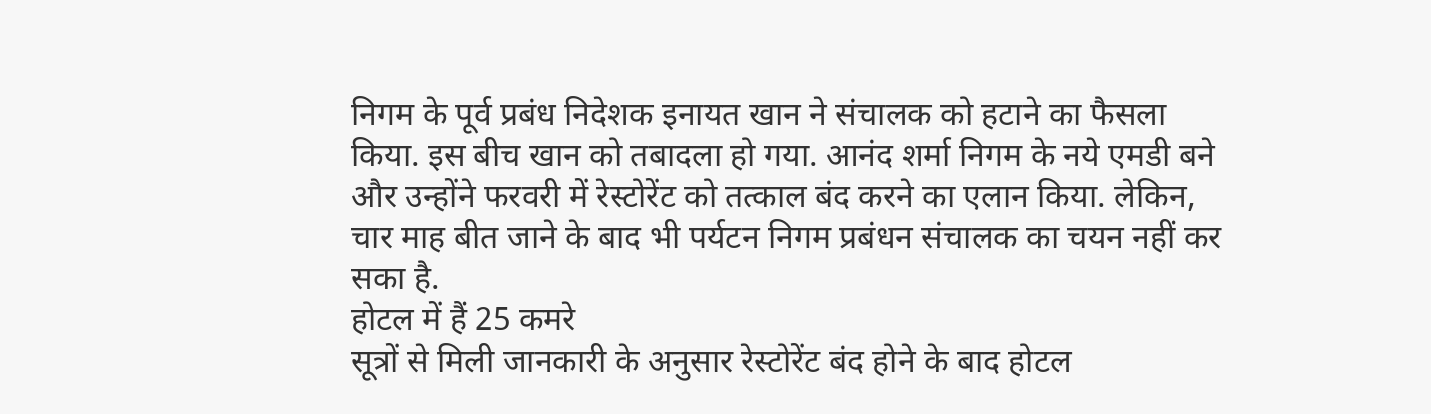निगम के पूर्व प्रबंध निदेशक इनायत खान ने संचालक को हटाने का फैसला किया. इस बीच खान को तबादला हो गया. आनंद शर्मा निगम के नये एमडी बने और उन्होंने फरवरी में रेस्टोरेंट को तत्काल बंद करने का एलान किया. लेकिन, चार माह बीत जाने के बाद भी पर्यटन निगम प्रबंधन संचालक का चयन नहीं कर सका है.
होटल में हैं 25 कमरे
सूत्रों से मिली जानकारी के अनुसार रेस्टोरेंट बंद होने के बाद होटल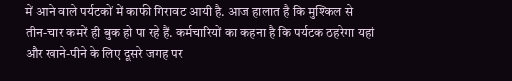में आने वाले पर्यटकों में काफी गिरावट आयी है. आज हालात है कि मुश्किल से तीन-चार कमरें ही बुक हो पा रहे हैं. कर्मचारियों का कहना है कि पर्यटक ठहरेगा यहां और खाने-पीने के लिए दूसरे जगह पर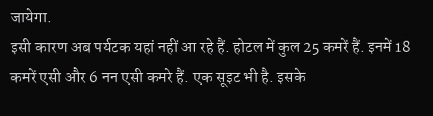जायेगा.
इसी कारण अब पर्यटक यहां नहीं आ रहे हैं. होटल में कुल 25 कमरें हैं. इनमें 18 कमरें एसी और 6 नन एसी कमरे हैं. एक सूइट भी है. इसके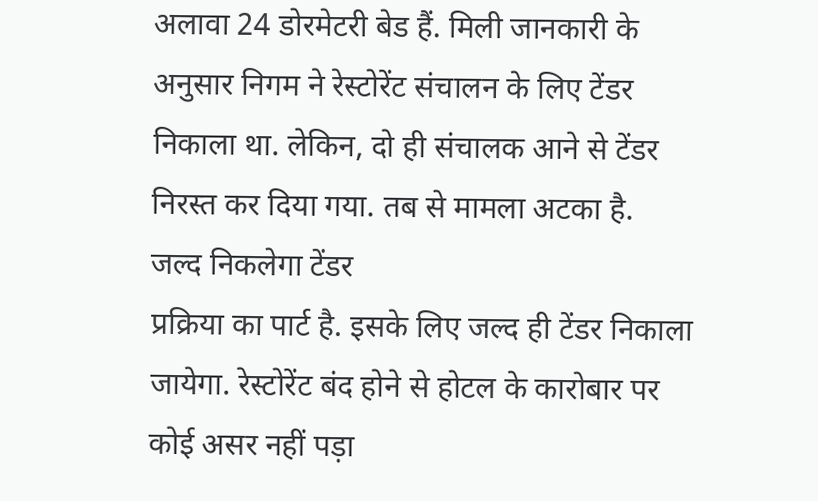अलावा 24 डोरमेटरी बेड हैं. मिली जानकारी के अनुसार निगम ने रेस्टोरेंट संचालन के लिए टेंडर निकाला था. लेकिन, दो ही संचालक आने से टेंडर निरस्त कर दिया गया. तब से मामला अटका है.
जल्द निकलेगा टेंडर
प्रक्रिया का पार्ट है. इसके लिए जल्द ही टेंडर निकाला जायेगा. रेस्टोरेंट बंद होने से होटल के कारोबार पर कोई असर नहीं पड़ा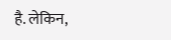है. लेकिन,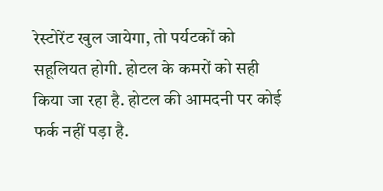रेस्टोरेंट खुल जायेगा, तो पर्यटकों को सहूलियत होगी. होटल के कमरों को सही किया जा रहा है. होटल की आमदनी पर कोई फर्क नहीं पड़ा है.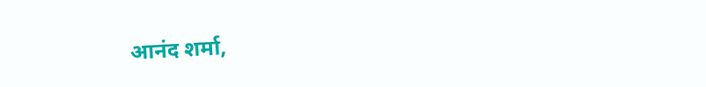आनंद शर्मा,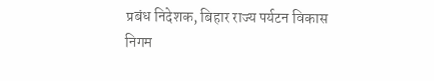प्रबंध निदेशक, बिहार राज्य पर्यटन विकास निगम